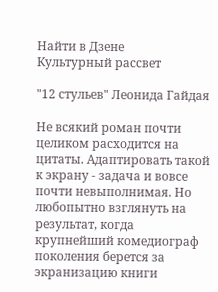Найти в Дзене
Культурный рассвет

"12 стульев" Леонида Гайдая

Не всякий роман почти целиком расходится на цитаты. Адаптировать такой к экрану - задача и вовсе почти невыполнимая. Но любопытно взглянуть на результат, когда крупнейший комедиограф поколения берется за экранизацию книги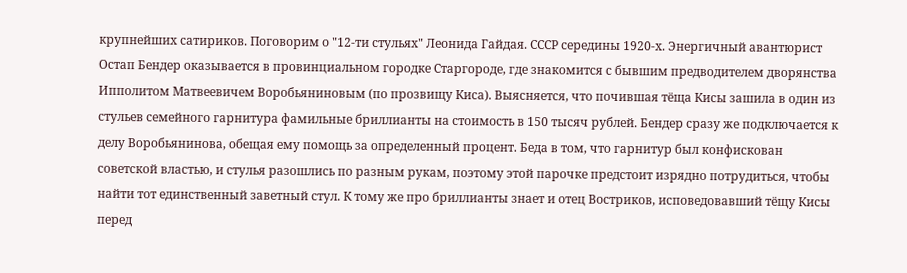крупнейших сатириков. Поговорим о "12-ти стульях" Леонида Гайдая. СССР середины 1920-х. Энергичный авантюрист Остап Бендер оказывается в провинциальном городке Старгороде, где знакомится с бывшим предводителем дворянства Ипполитом Матвеевичем Воробьяниновым (по прозвищу Киса). Выясняется, что почившая тёща Кисы зашила в один из стульев семейного гарнитура фамильные бриллианты на стоимость в 150 тысяч рублей. Бендер сразу же подключается к делу Воробьянинова, обещая ему помощь за определенный процент. Беда в том, что гарнитур был конфискован советской властью, и стулья разошлись по разным рукам, поэтому этой парочке предстоит изрядно потрудиться, чтобы найти тот единственный заветный стул. К тому же про бриллианты знает и отец Востриков, исповедовавший тёщу Кисы перед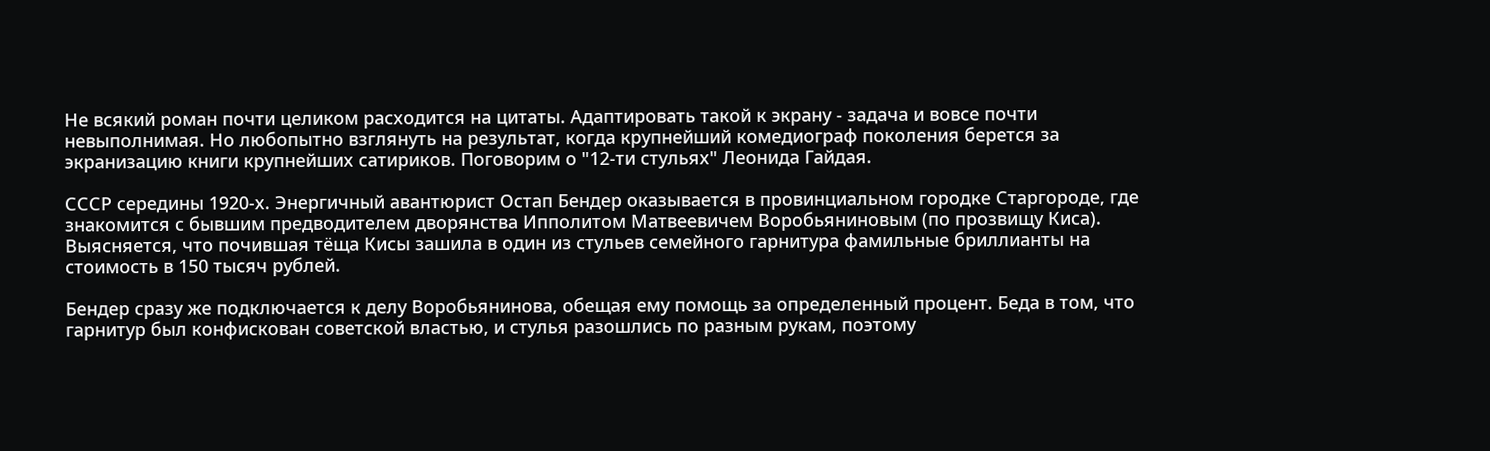Не всякий роман почти целиком расходится на цитаты. Адаптировать такой к экрану - задача и вовсе почти невыполнимая. Но любопытно взглянуть на результат, когда крупнейший комедиограф поколения берется за экранизацию книги крупнейших сатириков. Поговорим о "12-ти стульях" Леонида Гайдая.

СССР середины 1920-х. Энергичный авантюрист Остап Бендер оказывается в провинциальном городке Старгороде, где знакомится с бывшим предводителем дворянства Ипполитом Матвеевичем Воробьяниновым (по прозвищу Киса). Выясняется, что почившая тёща Кисы зашила в один из стульев семейного гарнитура фамильные бриллианты на стоимость в 150 тысяч рублей.

Бендер сразу же подключается к делу Воробьянинова, обещая ему помощь за определенный процент. Беда в том, что гарнитур был конфискован советской властью, и стулья разошлись по разным рукам, поэтому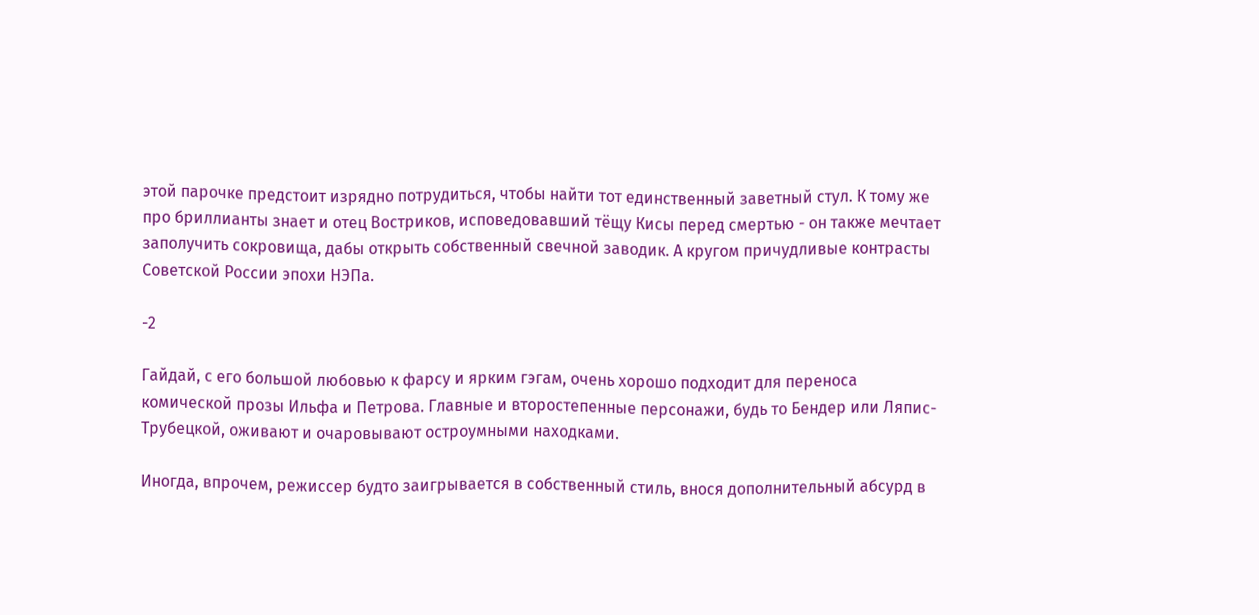этой парочке предстоит изрядно потрудиться, чтобы найти тот единственный заветный стул. К тому же про бриллианты знает и отец Востриков, исповедовавший тёщу Кисы перед смертью - он также мечтает заполучить сокровища, дабы открыть собственный свечной заводик. А кругом причудливые контрасты Советской России эпохи НЭПа.

-2

Гайдай, с его большой любовью к фарсу и ярким гэгам, очень хорошо подходит для переноса комической прозы Ильфа и Петрова. Главные и второстепенные персонажи, будь то Бендер или Ляпис-Трубецкой, оживают и очаровывают остроумными находками.

Иногда, впрочем, режиссер будто заигрывается в собственный стиль, внося дополнительный абсурд в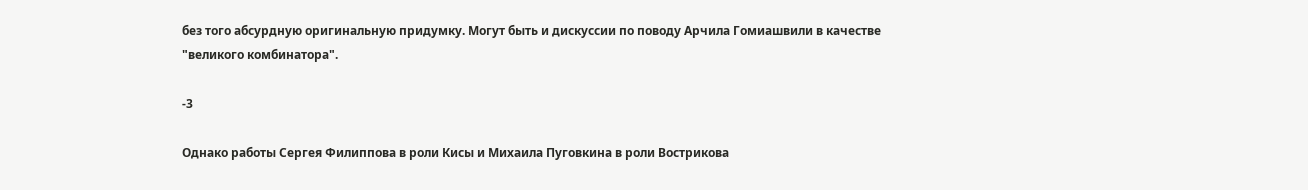без того абсурдную оригинальную придумку. Могут быть и дискуссии по поводу Арчила Гомиашвили в качестве "великого комбинатора".

-3

Однако работы Сергея Филиппова в роли Кисы и Михаила Пуговкина в роли Вострикова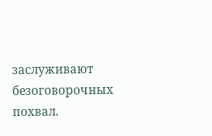заслуживают безоговорочных похвал.